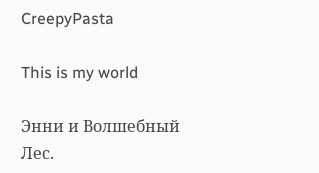CreepyPasta

This is my world

Энни и Волшебный Лес.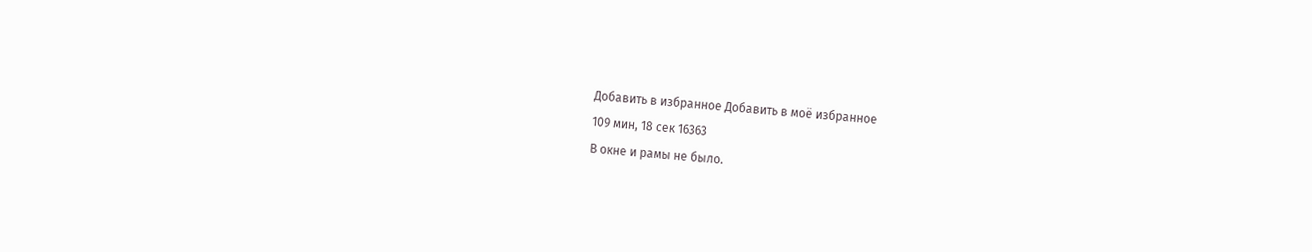Добавить в избранное Добавить в моё избранное
109 мин, 18 сек 16363
В окне и рамы не было.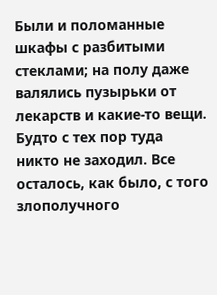Были и поломанные шкафы с разбитыми стеклами; на полу даже валялись пузырьки от лекарств и какие-то вещи. Будто с тех пор туда никто не заходил. Все осталось, как было, с того злополучного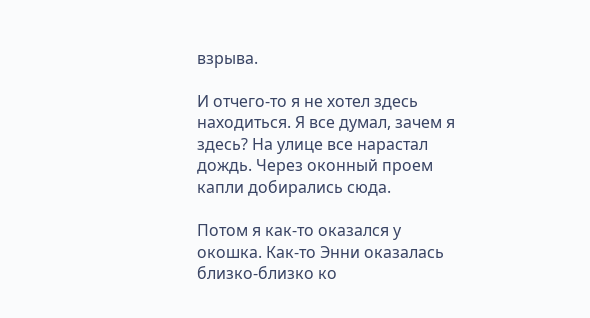взрыва.

И отчего-то я не хотел здесь находиться. Я все думал, зачем я здесь? На улице все нарастал дождь. Через оконный проем капли добирались сюда.

Потом я как-то оказался у окошка. Как-то Энни оказалась близко-близко ко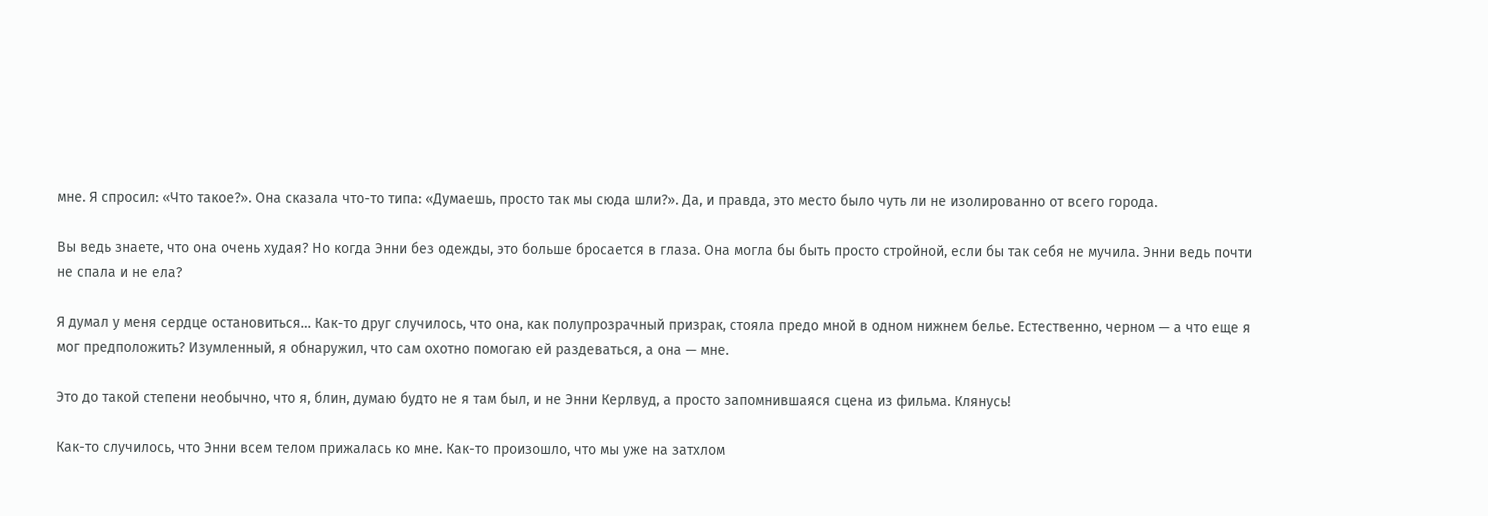мне. Я спросил: «Что такое?». Она сказала что-то типа: «Думаешь, просто так мы сюда шли?». Да, и правда, это место было чуть ли не изолированно от всего города.

Вы ведь знаете, что она очень худая? Но когда Энни без одежды, это больше бросается в глаза. Она могла бы быть просто стройной, если бы так себя не мучила. Энни ведь почти не спала и не ела?

Я думал у меня сердце остановиться… Как-то друг случилось, что она, как полупрозрачный призрак, стояла предо мной в одном нижнем белье. Естественно, черном — а что еще я мог предположить? Изумленный, я обнаружил, что сам охотно помогаю ей раздеваться, а она — мне.

Это до такой степени необычно, что я, блин, думаю будто не я там был, и не Энни Керлвуд, а просто запомнившаяся сцена из фильма. Клянусь!

Как-то случилось, что Энни всем телом прижалась ко мне. Как-то произошло, что мы уже на затхлом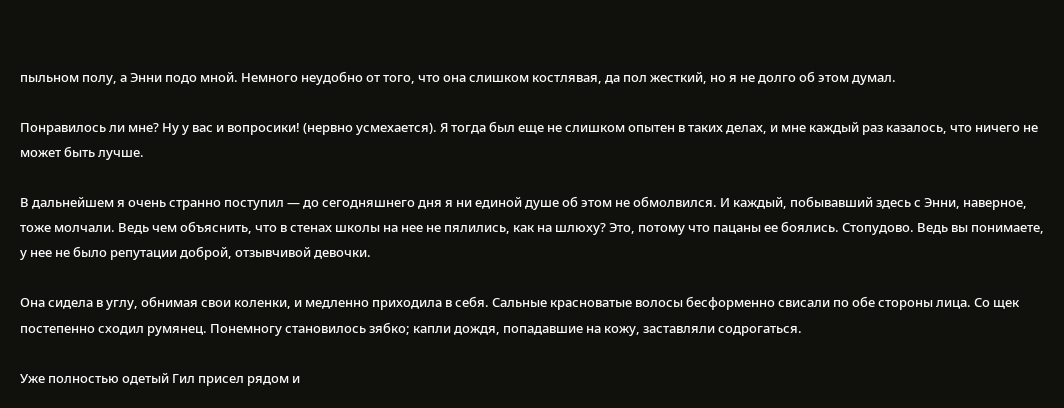пыльном полу, а Энни подо мной. Немного неудобно от того, что она слишком костлявая, да пол жесткий, но я не долго об этом думал.

Понравилось ли мне? Ну у вас и вопросики! (нервно усмехается). Я тогда был еще не слишком опытен в таких делах, и мне каждый раз казалось, что ничего не может быть лучше.

В дальнейшем я очень странно поступил — до сегодняшнего дня я ни единой душе об этом не обмолвился. И каждый, побывавший здесь с Энни, наверное, тоже молчали. Ведь чем объяснить, что в стенах школы на нее не пялились, как на шлюху? Это, потому что пацаны ее боялись. Стопудово. Ведь вы понимаете, у нее не было репутации доброй, отзывчивой девочки.

Она сидела в углу, обнимая свои коленки, и медленно приходила в себя. Сальные красноватые волосы бесформенно свисали по обе стороны лица. Со щек постепенно сходил румянец. Понемногу становилось зябко; капли дождя, попадавшие на кожу, заставляли содрогаться.

Уже полностью одетый Гил присел рядом и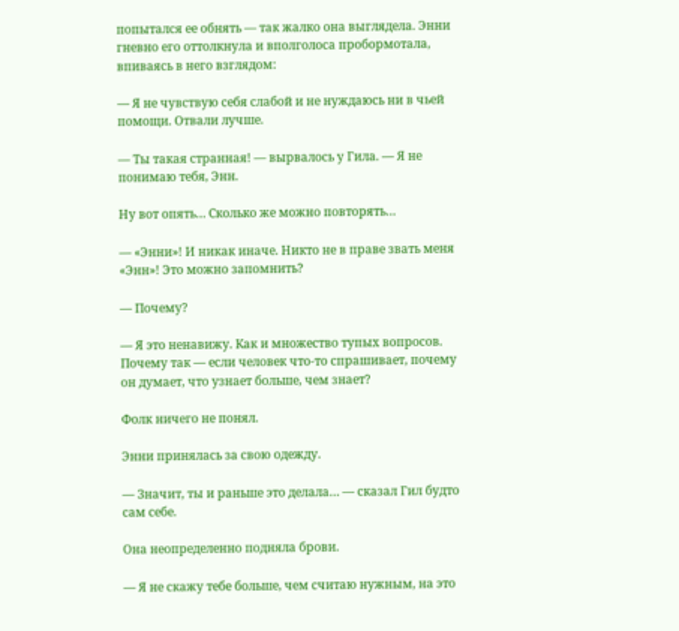попытался ее обнять — так жалко она выглядела. Энни гневно его оттолкнула и вполголоса пробормотала, впиваясь в него взглядом:

— Я не чувствую себя слабой и не нуждаюсь ни в чьей помощи. Отвали лучше.

— Ты такая странная! — вырвалось у Гила. — Я не понимаю тебя, Энн.

Ну вот опять… Сколько же можно повторять…

— «Энни»! И никак иначе. Никто не в праве звать меня «Энн»! Это можно запомнить?

— Почему?

— Я это ненавижу. Как и множество тупых вопросов. Почему так — если человек что-то спрашивает, почему он думает, что узнает больше, чем знает?

Фолк ничего не понял.

Энни принялась за свою одежду.

— Значит, ты и раньше это делала… — сказал Гил будто сам себе.

Она неопределенно подняла брови.

— Я не скажу тебе больше, чем считаю нужным, на это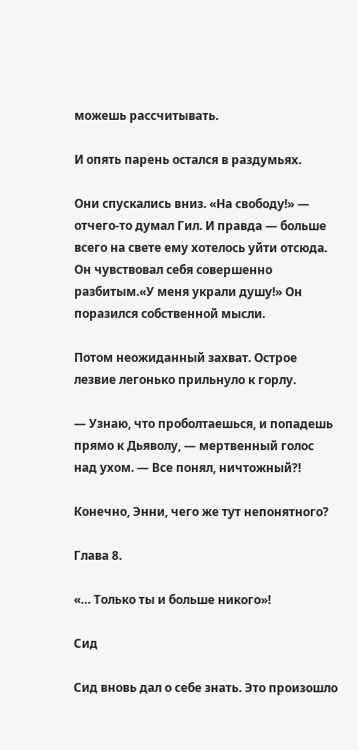можешь рассчитывать.

И опять парень остался в раздумьях.

Они спускались вниз. «На свободу!» — отчего-то думал Гил. И правда — больше всего на свете ему хотелось уйти отсюда. Он чувствовал себя совершенно разбитым.«У меня украли душу!» Он поразился собственной мысли.

Потом неожиданный захват. Острое лезвие легонько прильнуло к горлу.

— Узнаю, что проболтаешься, и попадешь прямо к Дьяволу, — мертвенный голос над ухом. — Все понял, ничтожный?!

Конечно, Энни, чего же тут непонятного?

Глава 8.

«… Только ты и больше никого»!

Сид

Сид вновь дал о себе знать. Это произошло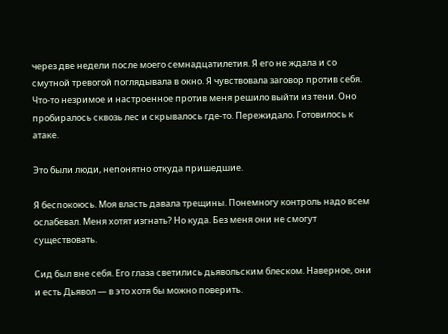через две недели после моего семнадцатилетия. Я его не ждала и со смутной тревогой поглядывала в окно. Я чувствовала заговор против себя. Что-то незримое и настроенное против меня решило выйти из тени. Оно пробиралось сквозь лес и скрывалось где-то. Пережидало. Готовилось к атаке.

Это были люди, непонятно откуда пришедшие.

Я беспокоюсь. Моя власть давала трещины. Понемногу контроль надо всем ослабевал. Меня хотят изгнать? Но куда. Без меня они не смогут существовать.

Сид был вне себя. Его глаза светились дьявольским блеском. Наверное, они и есть Дьявол — в это хотя бы можно поверить.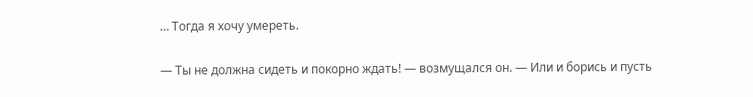… Тогда я хочу умереть.

— Ты не должна сидеть и покорно ждать! — возмущался он. — Или и борись и пусть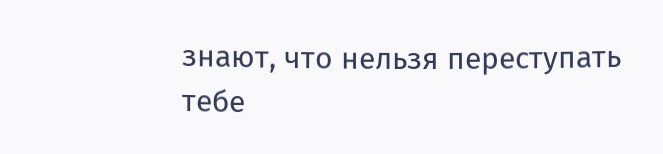знают, что нельзя переступать тебе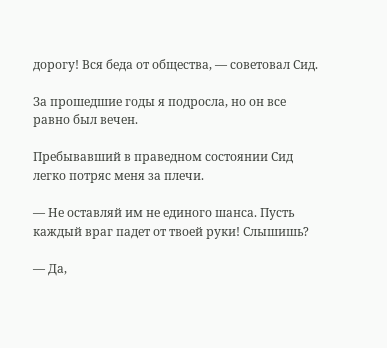дорогу! Вся беда от общества, — советовал Сид.

За прошедшие годы я подросла, но он все равно был вечен.

Пребывавший в праведном состоянии Сид легко потряс меня за плечи.

— Не оставляй им не единого шанса. Пусть каждый враг падет от твоей руки! Слышишь?

— Да,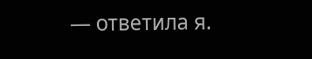— ответила я.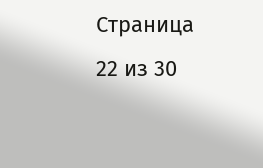Страница 22 из 30